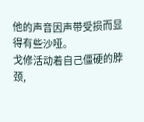他的声音因声带受损而显得有些沙哑。
戈修活动着自己僵硬的脖颈,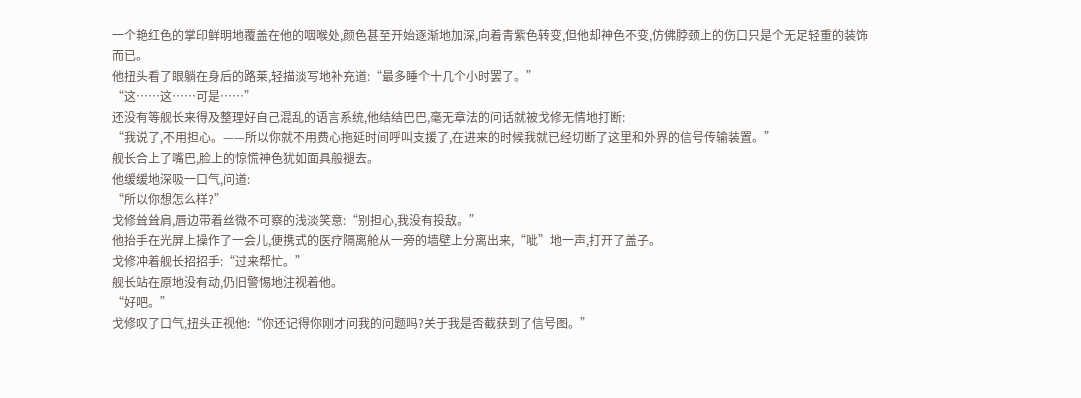一个艳红色的掌印鲜明地覆盖在他的咽喉处,颜色甚至开始逐渐地加深,向着青紫色转变,但他却神色不变,仿佛脖颈上的伤口只是个无足轻重的装饰而已。
他扭头看了眼躺在身后的路莱,轻描淡写地补充道:“最多睡个十几个小时罢了。”
“这……这……可是……”
还没有等舰长来得及整理好自己混乱的语言系统,他结结巴巴,毫无章法的问话就被戈修无情地打断:
“我说了,不用担心。——所以你就不用费心拖延时间呼叫支援了,在进来的时候我就已经切断了这里和外界的信号传输装置。”
舰长合上了嘴巴,脸上的惊慌神色犹如面具般褪去。
他缓缓地深吸一口气,问道:
“所以你想怎么样?”
戈修耸耸肩,唇边带着丝微不可察的浅淡笑意:“别担心,我没有投敌。”
他抬手在光屏上操作了一会儿,便携式的医疗隔离舱从一旁的墙壁上分离出来,“呲”地一声,打开了盖子。
戈修冲着舰长招招手:“过来帮忙。”
舰长站在原地没有动,仍旧警惕地注视着他。
“好吧。”
戈修叹了口气,扭头正视他:“你还记得你刚才问我的问题吗?关于我是否截获到了信号图。”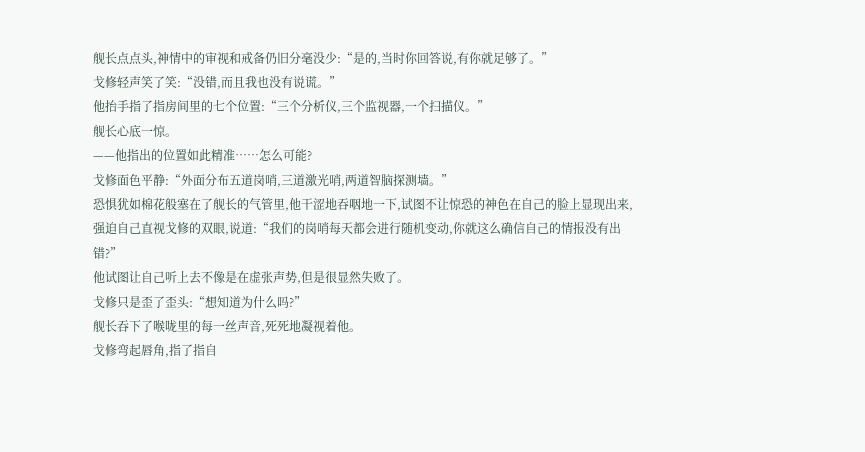舰长点点头,神情中的审视和戒备仍旧分毫没少:“是的,当时你回答说,有你就足够了。”
戈修轻声笑了笑:“没错,而且我也没有说谎。”
他抬手指了指房间里的七个位置:“三个分析仪,三个监视器,一个扫描仪。”
舰长心底一惊。
——他指出的位置如此精准……怎么可能?
戈修面色平静:“外面分布五道岗哨,三道激光哨,两道智脑探测墙。”
恐惧犹如棉花般塞在了舰长的气管里,他干涩地吞咽地一下,试图不让惊恐的神色在自己的脸上显现出来,强迫自己直视戈修的双眼,说道:“我们的岗哨每天都会进行随机变动,你就这么确信自己的情报没有出错?”
他试图让自己听上去不像是在虚张声势,但是很显然失败了。
戈修只是歪了歪头:“想知道为什么吗?”
舰长吞下了喉咙里的每一丝声音,死死地凝视着他。
戈修弯起唇角,指了指自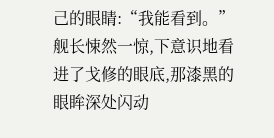己的眼睛:“我能看到。”
舰长悚然一惊,下意识地看进了戈修的眼底,那漆黑的眼眸深处闪动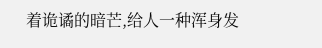着诡谲的暗芒,给人一种浑身发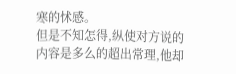寒的怵感。
但是不知怎得,纵使对方说的内容是多么的超出常理,他却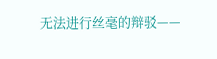无法进行丝毫的辩驳——